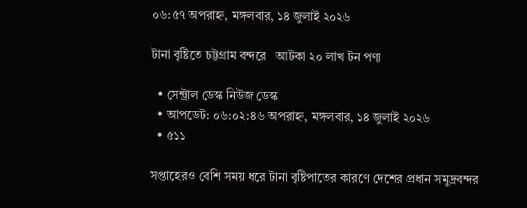০৬:৫৭ অপরাহ্ন, মঙ্গলবার, ১৪ জুলাই ২০২৬

টানা বৃষ্টিতে চট্টগ্রাম বন্দরে   আটকা ২০ লাখ টন পণ্য

  • সেন্ট্রাল ডেস্ক নিউজ ডেস্ক
  • আপডেট: ০৬:০২:৪৬ অপরাহ্ন, মঙ্গলবার, ১৪ জুলাই ২০২৬
  • ৫১১

সপ্তাহেরও বেশি সময় ধরে টানা বৃষ্টিপাতের কারণে দেশের প্রধান সমুদ্রবন্দর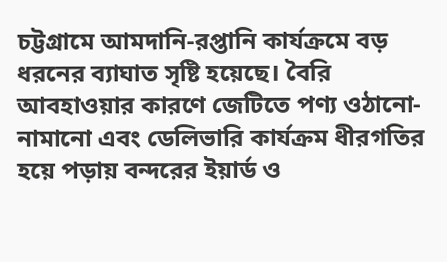চট্টগ্রামে আমদানি-রপ্তানি কার্যক্রমে বড় ধরনের ব্যাঘাত সৃষ্টি হয়েছে। বৈরি আবহাওয়ার কারণে জেটিতে পণ্য ওঠানো-নামানো এবং ডেলিভারি কার্যক্রম ধীরগতির হয়ে পড়ায় বন্দরের ইয়ার্ড ও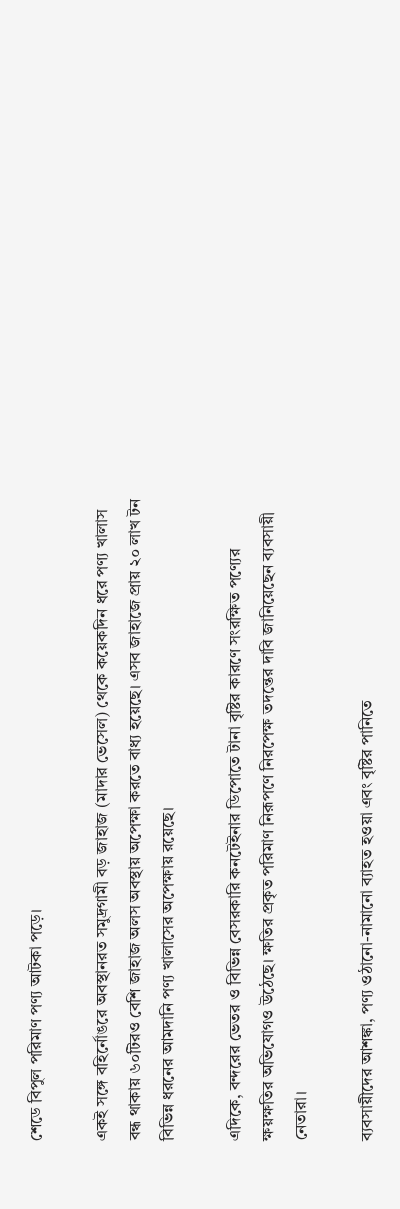শেডে বিপুল পরিমাণ পণ্য আটকা পড়ে।

একই সঙ্গে বহির্নোঙরে অবস্থানরত সমুদ্রগামী বড় জাহাজ (মাদার ভেসেল) থেকে কয়েকদিন ধরে পণ্য খালাস বন্ধ থাকায় ৬০টিরও বেশি জাহাজ অলস অবস্থায় অপেক্ষা করতে বাধ্য হয়েছে। এসব জাহাজে প্রায় ২০ লাখ টন বিভিন্ন ধরনের আমদানি পণ্য খালাসের অপেক্ষায় রয়েছে।

এদিকে, বন্দরের ভেতর ও বিভিন্ন বেসরকারি কনটেইনার ডিপোতে টানা বৃষ্টির কারণে সংরক্ষিত পণ্যের ক্ষয়ক্ষতির অভিযোগও উঠেছে। ক্ষতির প্রকৃত পরিমাণ নিরূপণে নিরপেক্ষ তদন্তের দাবি জানিয়েছেন ব্যবসায়ী নেতারা।

ব্যবসায়ীদের আশঙ্কা, পণ্য ওঠানো-নামানো ব্যাহত হওয়া এবং বৃষ্টির পানিতে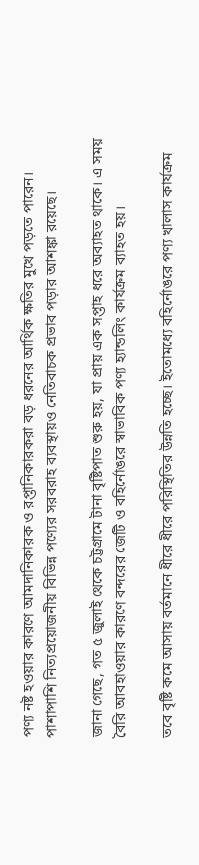পণ্য নষ্ট হওয়ার কারণে আমদানিকারক ও রপ্তানিকারকরা বড় ধরনের আর্থিক ক্ষতির মুখে পড়তে পারেন। পাশাপাশি নিত্যপ্রয়োজনীয় বিভিন্ন পণ্যের সরবরাহ ব্যবস্থায়ও নেতিবাচক প্রভাব পড়ার আশঙ্কা রয়েছে।

জানা গেছে, গত ৫ জুলাই থেকে চট্টগ্রামে টানা বৃষ্টিপাত শুরু হয়, যা প্রায় এক সপ্তাহ ধরে অব্যাহত থাকে। এ সময় বৈরি আবহাওয়ার কারণে বন্দরের জেটি ও বহির্নোঙরে স্বাভাবিক পণ্য হ্যান্ডলিং কার্যক্রম ব্যাহত হয়।

তবে বৃষ্টি কমে আসায় বর্তমানে ধীরে ধীরে পরিস্থিতির উন্নতি হচ্ছে। ইতোমধ্যে বহির্নোঙরে পণ্য খালাস কার্যক্রম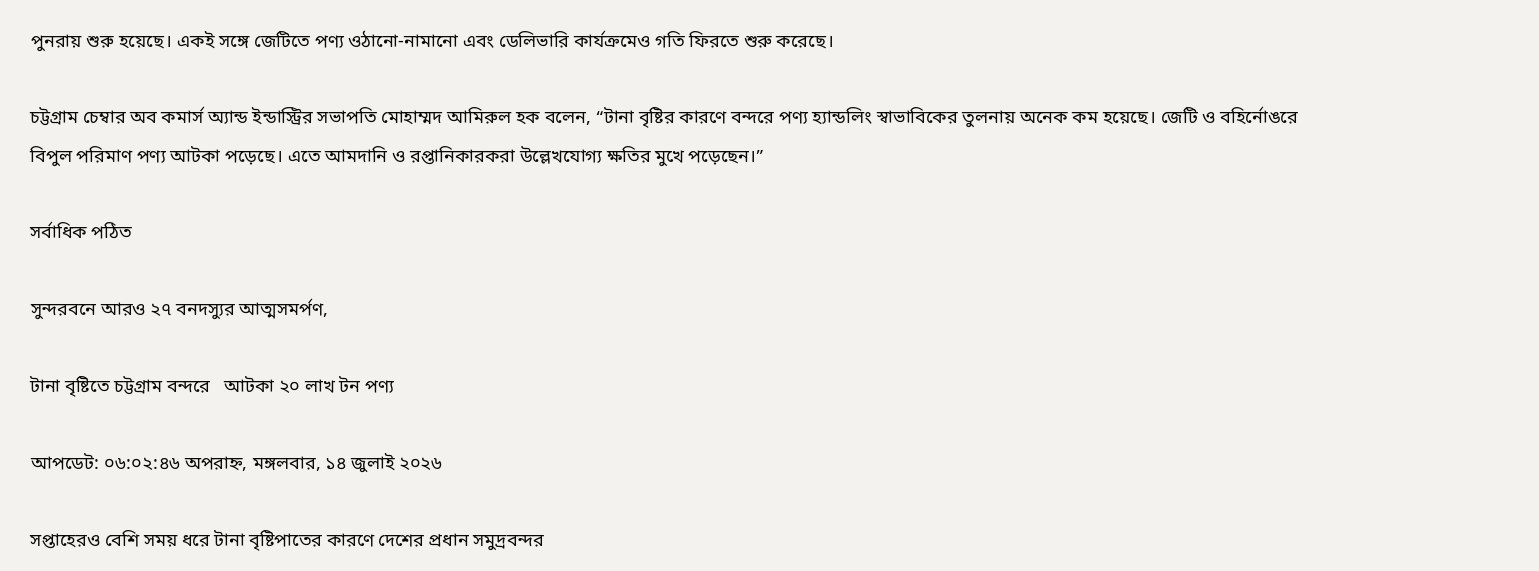পুনরায় শুরু হয়েছে। একই সঙ্গে জেটিতে পণ্য ওঠানো-নামানো এবং ডেলিভারি কার্যক্রমেও গতি ফিরতে শুরু করেছে।

চট্টগ্রাম চেম্বার অব কমার্স অ্যান্ড ইন্ডাস্ট্রির সভাপতি মোহাম্মদ আমিরুল হক বলেন, “টানা বৃষ্টির কারণে বন্দরে পণ্য হ্যান্ডলিং স্বাভাবিকের তুলনায় অনেক কম হয়েছে। জেটি ও বহির্নোঙরে বিপুল পরিমাণ পণ্য আটকা পড়েছে। এতে আমদানি ও রপ্তানিকারকরা উল্লেখযোগ্য ক্ষতির মুখে পড়েছেন।”

সর্বাধিক পঠিত

সুন্দরবনে আরও ২৭ বনদস্যুর আত্মসমর্পণ,

টানা বৃষ্টিতে চট্টগ্রাম বন্দরে   আটকা ২০ লাখ টন পণ্য

আপডেট: ০৬:০২:৪৬ অপরাহ্ন, মঙ্গলবার, ১৪ জুলাই ২০২৬

সপ্তাহেরও বেশি সময় ধরে টানা বৃষ্টিপাতের কারণে দেশের প্রধান সমুদ্রবন্দর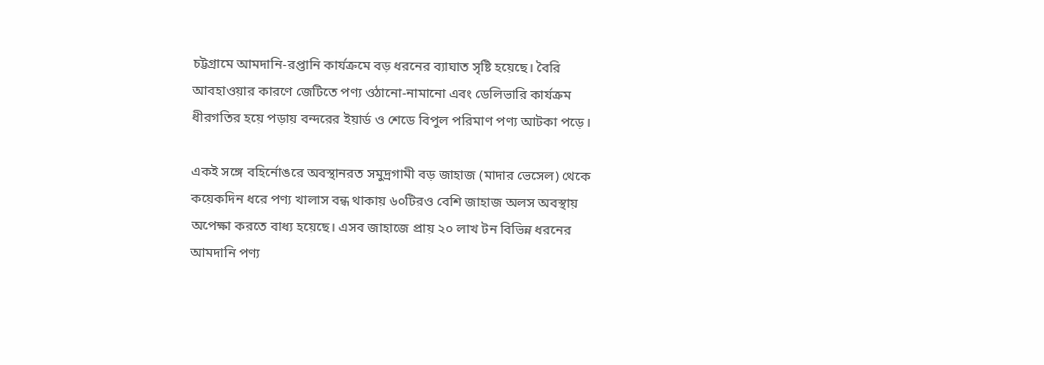চট্টগ্রামে আমদানি-রপ্তানি কার্যক্রমে বড় ধরনের ব্যাঘাত সৃষ্টি হয়েছে। বৈরি আবহাওয়ার কারণে জেটিতে পণ্য ওঠানো-নামানো এবং ডেলিভারি কার্যক্রম ধীরগতির হয়ে পড়ায় বন্দরের ইয়ার্ড ও শেডে বিপুল পরিমাণ পণ্য আটকা পড়ে।

একই সঙ্গে বহির্নোঙরে অবস্থানরত সমুদ্রগামী বড় জাহাজ (মাদার ভেসেল) থেকে কয়েকদিন ধরে পণ্য খালাস বন্ধ থাকায় ৬০টিরও বেশি জাহাজ অলস অবস্থায় অপেক্ষা করতে বাধ্য হয়েছে। এসব জাহাজে প্রায় ২০ লাখ টন বিভিন্ন ধরনের আমদানি পণ্য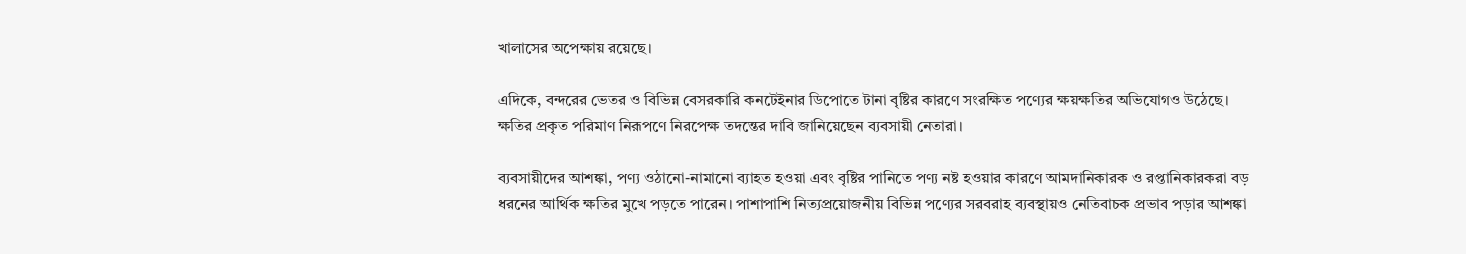খালাসের অপেক্ষায় রয়েছে।

এদিকে, বন্দরের ভেতর ও বিভিন্ন বেসরকারি কনটেইনার ডিপোতে টানা বৃষ্টির কারণে সংরক্ষিত পণ্যের ক্ষয়ক্ষতির অভিযোগও উঠেছে। ক্ষতির প্রকৃত পরিমাণ নিরূপণে নিরপেক্ষ তদন্তের দাবি জানিয়েছেন ব্যবসায়ী নেতারা।

ব্যবসায়ীদের আশঙ্কা, পণ্য ওঠানো-নামানো ব্যাহত হওয়া এবং বৃষ্টির পানিতে পণ্য নষ্ট হওয়ার কারণে আমদানিকারক ও রপ্তানিকারকরা বড় ধরনের আর্থিক ক্ষতির মুখে পড়তে পারেন। পাশাপাশি নিত্যপ্রয়োজনীয় বিভিন্ন পণ্যের সরবরাহ ব্যবস্থায়ও নেতিবাচক প্রভাব পড়ার আশঙ্কা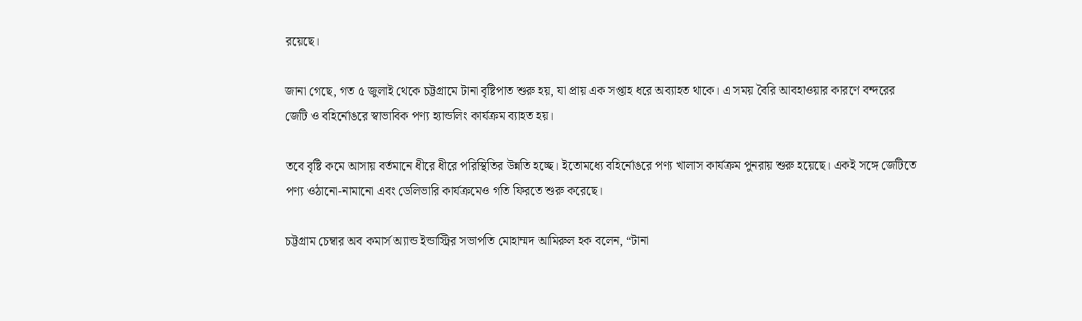রয়েছে।

জানা গেছে, গত ৫ জুলাই থেকে চট্টগ্রামে টানা বৃষ্টিপাত শুরু হয়, যা প্রায় এক সপ্তাহ ধরে অব্যাহত থাকে। এ সময় বৈরি আবহাওয়ার কারণে বন্দরের জেটি ও বহির্নোঙরে স্বাভাবিক পণ্য হ্যান্ডলিং কার্যক্রম ব্যাহত হয়।

তবে বৃষ্টি কমে আসায় বর্তমানে ধীরে ধীরে পরিস্থিতির উন্নতি হচ্ছে। ইতোমধ্যে বহির্নোঙরে পণ্য খালাস কার্যক্রম পুনরায় শুরু হয়েছে। একই সঙ্গে জেটিতে পণ্য ওঠানো-নামানো এবং ডেলিভারি কার্যক্রমেও গতি ফিরতে শুরু করেছে।

চট্টগ্রাম চেম্বার অব কমার্স অ্যান্ড ইন্ডাস্ট্রির সভাপতি মোহাম্মদ আমিরুল হক বলেন, “টানা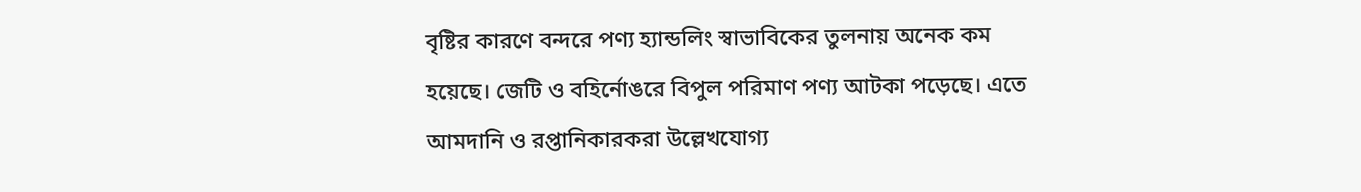বৃষ্টির কারণে বন্দরে পণ্য হ্যান্ডলিং স্বাভাবিকের তুলনায় অনেক কম হয়েছে। জেটি ও বহির্নোঙরে বিপুল পরিমাণ পণ্য আটকা পড়েছে। এতে আমদানি ও রপ্তানিকারকরা উল্লেখযোগ্য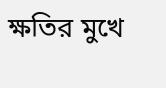ক্ষতির মুখে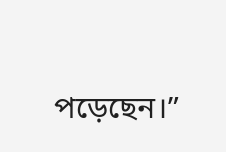পড়েছেন।”